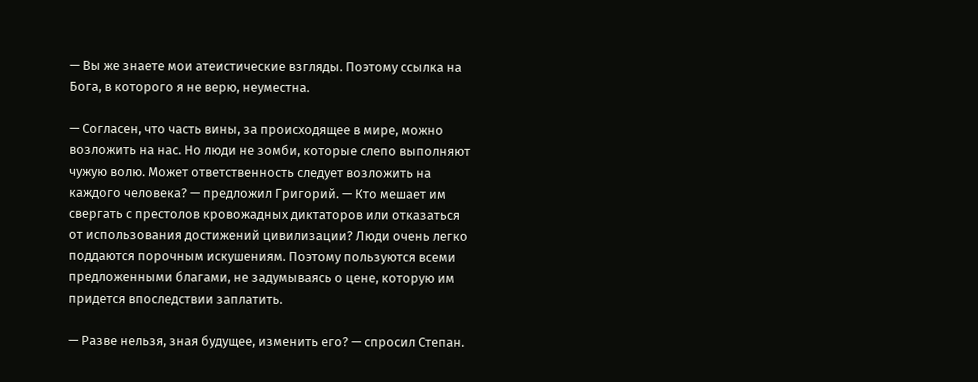— Вы же знаете мои атеистические взгляды. Поэтому ссылка на Бога, в которого я не верю, неуместна.

— Согласен, что часть вины, за происходящее в мире, можно возложить на нас. Но люди не зомби, которые слепо выполняют чужую волю. Может ответственность следует возложить на каждого человека? — предложил Григорий. — Кто мешает им свергать с престолов кровожадных диктаторов или отказаться от использования достижений цивилизации? Люди очень легко поддаются порочным искушениям. Поэтому пользуются всеми предложенными благами, не задумываясь о цене, которую им придется впоследствии заплатить.

— Разве нельзя, зная будущее, изменить его? — спросил Степан.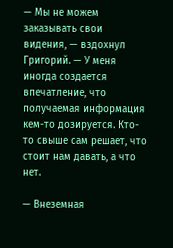— Мы не можем заказывать свои видения, — вздохнул Григорий. — У меня иногда создается впечатление, что получаемая информация кем-то дозируется. Кто-то свыше сам решает, что стоит нам давать, а что нет.

— Внеземная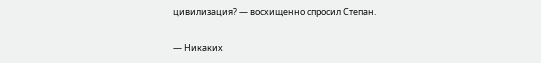цивилизация? — восхищенно спросил Степан.

— Никаких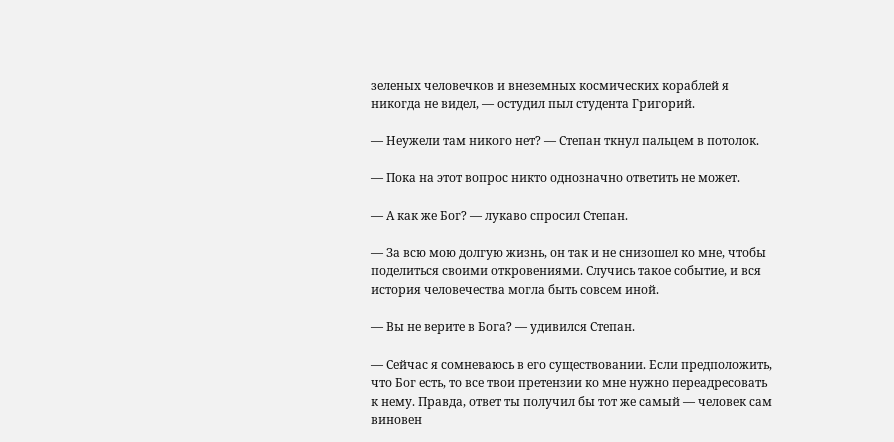зеленых человечков и внеземных космических кораблей я никогда не видел, — остудил пыл студента Григорий.

— Неужели там никого нет? — Степан ткнул пальцем в потолок.

— Пока на этот вопрос никто однозначно ответить не может.

— А как же Бог? — лукаво спросил Степан.

— За всю мою долгую жизнь, он так и не снизошел ко мне, чтобы поделиться своими откровениями. Случись такое событие, и вся история человечества могла быть совсем иной.

— Вы не верите в Бога? — удивился Степан.

— Сейчас я сомневаюсь в его существовании. Если предположить, что Бог есть, то все твои претензии ко мне нужно переадресовать к нему. Правда, ответ ты получил бы тот же самый — человек сам виновен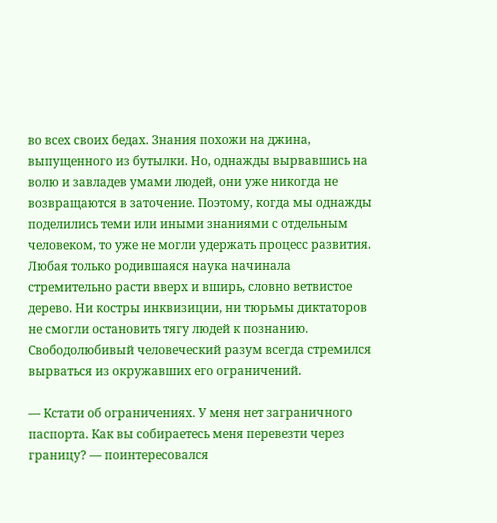во всех своих бедах. Знания похожи на джина, выпущенного из бутылки. Но, однажды вырвавшись на волю и завладев умами людей, они уже никогда не возвращаются в заточение. Поэтому, когда мы однажды поделились теми или иными знаниями с отдельным человеком, то уже не могли удержать процесс развития. Любая только родившаяся наука начинала стремительно расти вверх и вширь, словно ветвистое дерево. Ни костры инквизиции, ни тюрьмы диктаторов не смогли остановить тягу людей к познанию. Свободолюбивый человеческий разум всегда стремился вырваться из окружавших его ограничений.

— Кстати об ограничениях. У меня нет заграничного паспорта. Как вы собираетесь меня перевезти через границу? — поинтересовался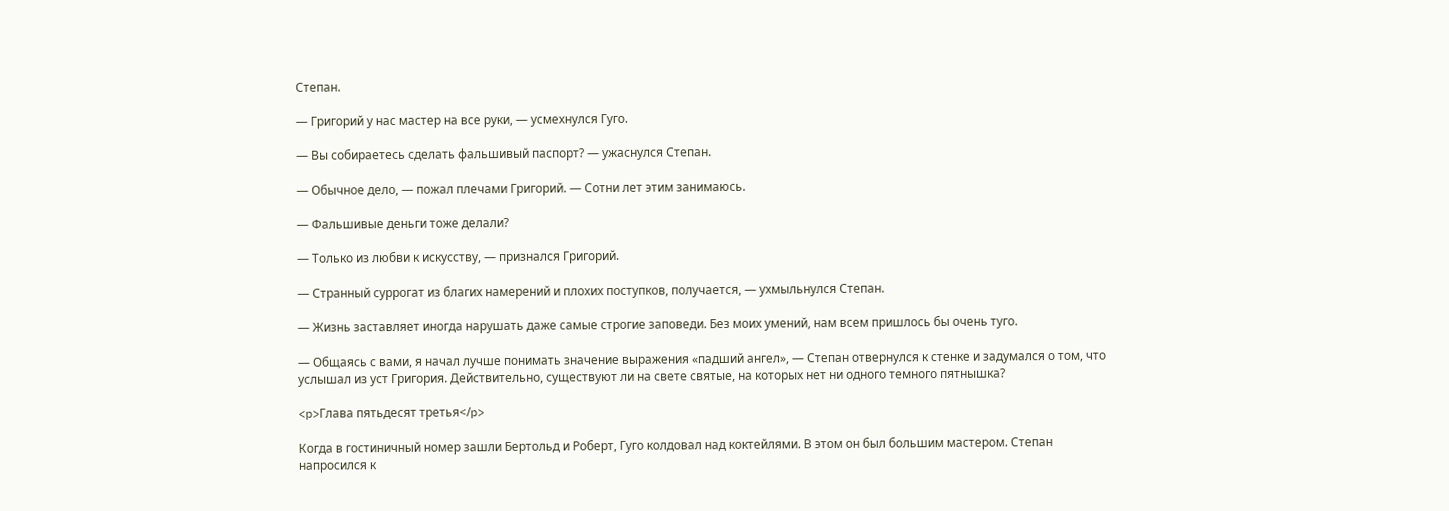Степан.

— Григорий у нас мастер на все руки, — усмехнулся Гуго.

— Вы собираетесь сделать фальшивый паспорт? — ужаснулся Степан.

— Обычное дело, — пожал плечами Григорий. — Сотни лет этим занимаюсь.

— Фальшивые деньги тоже делали?

— Только из любви к искусству, — признался Григорий.

— Странный суррогат из благих намерений и плохих поступков, получается, — ухмыльнулся Степан.

— Жизнь заставляет иногда нарушать даже самые строгие заповеди. Без моих умений, нам всем пришлось бы очень туго.

— Общаясь с вами, я начал лучше понимать значение выражения «падший ангел», — Степан отвернулся к стенке и задумался о том, что услышал из уст Григория. Действительно, существуют ли на свете святые, на которых нет ни одного темного пятнышка?

<p>Глава пятьдесят третья</p>

Когда в гостиничный номер зашли Бертольд и Роберт, Гуго колдовал над коктейлями. В этом он был большим мастером. Степан напросился к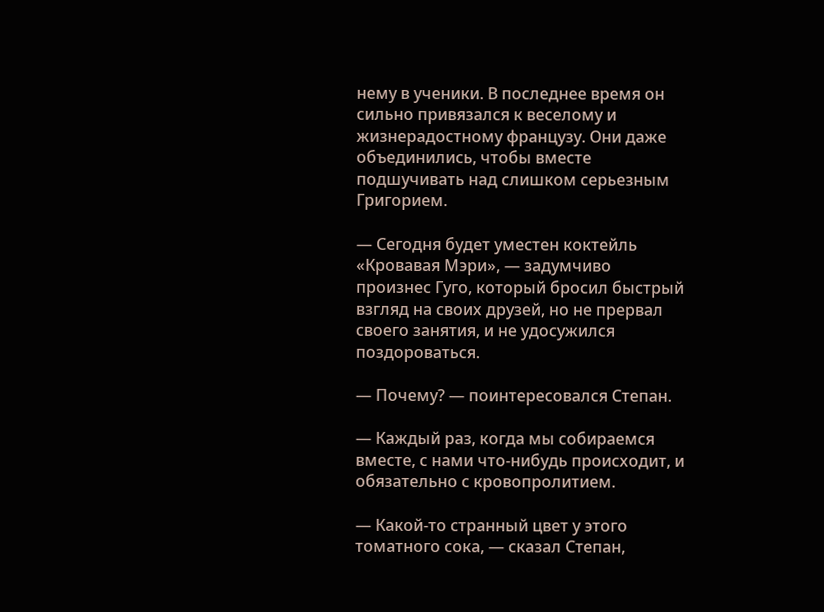нему в ученики. В последнее время он сильно привязался к веселому и жизнерадостному французу. Они даже объединились, чтобы вместе подшучивать над слишком серьезным Григорием.

— Сегодня будет уместен коктейль «Кровавая Мэри», — задумчиво произнес Гуго, который бросил быстрый взгляд на своих друзей, но не прервал своего занятия, и не удосужился поздороваться.

— Почему? — поинтересовался Степан.

— Каждый раз, когда мы собираемся вместе, с нами что-нибудь происходит, и обязательно с кровопролитием.

— Какой-то странный цвет у этого томатного сока, — сказал Степан,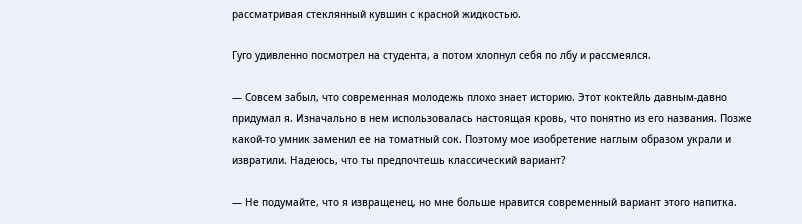рассматривая стеклянный кувшин с красной жидкостью.

Гуго удивленно посмотрел на студента, а потом хлопнул себя по лбу и рассмеялся.

— Совсем забыл, что современная молодежь плохо знает историю. Этот коктейль давным-давно придумал я. Изначально в нем использовалась настоящая кровь, что понятно из его названия. Позже какой-то умник заменил ее на томатный сок. Поэтому мое изобретение наглым образом украли и извратили. Надеюсь, что ты предпочтешь классический вариант?

— Не подумайте, что я извращенец, но мне больше нравится современный вариант этого напитка.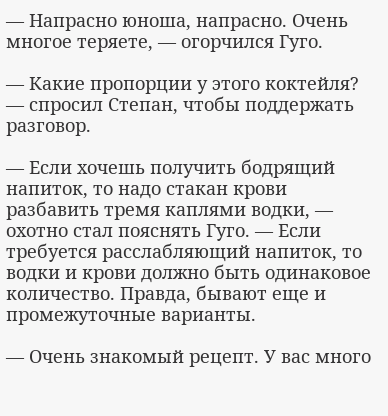— Напрасно юноша, напрасно. Очень многое теряете, — огорчился Гуго.

— Какие пропорции у этого коктейля? — спросил Степан, чтобы поддержать разговор.

— Если хочешь получить бодрящий напиток, то надо стакан крови разбавить тремя каплями водки, — охотно стал пояснять Гуго. — Если требуется расслабляющий напиток, то водки и крови должно быть одинаковое количество. Правда, бывают еще и промежуточные варианты.

— Очень знакомый рецепт. У вас много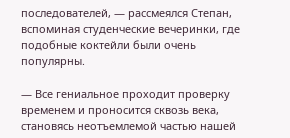последователей, — рассмеялся Степан, вспоминая студенческие вечеринки, где подобные коктейли были очень популярны.

— Все гениальное проходит проверку временем и проносится сквозь века, становясь неотъемлемой частью нашей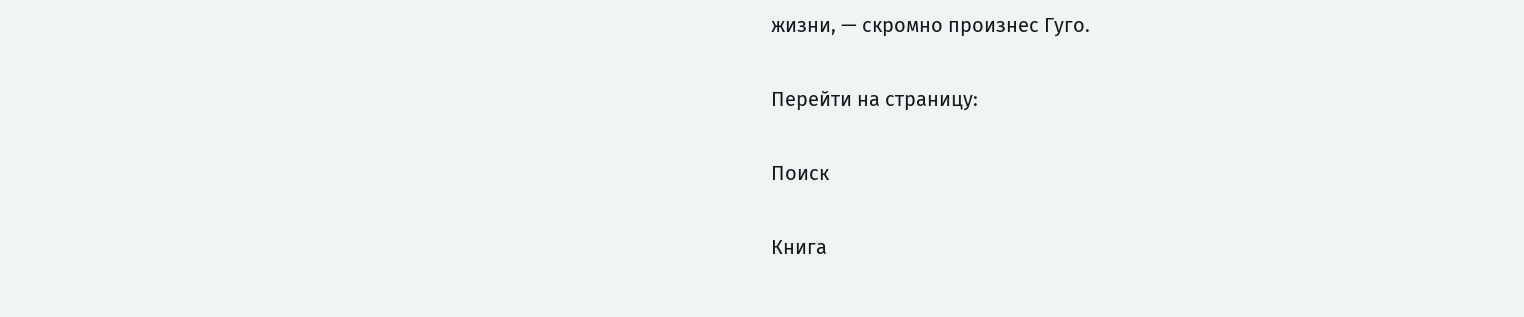жизни, — скромно произнес Гуго.

Перейти на страницу:

Поиск

Книга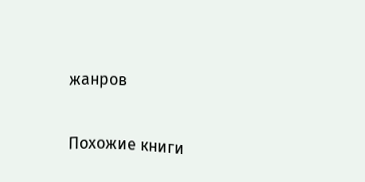жанров

Похожие книги